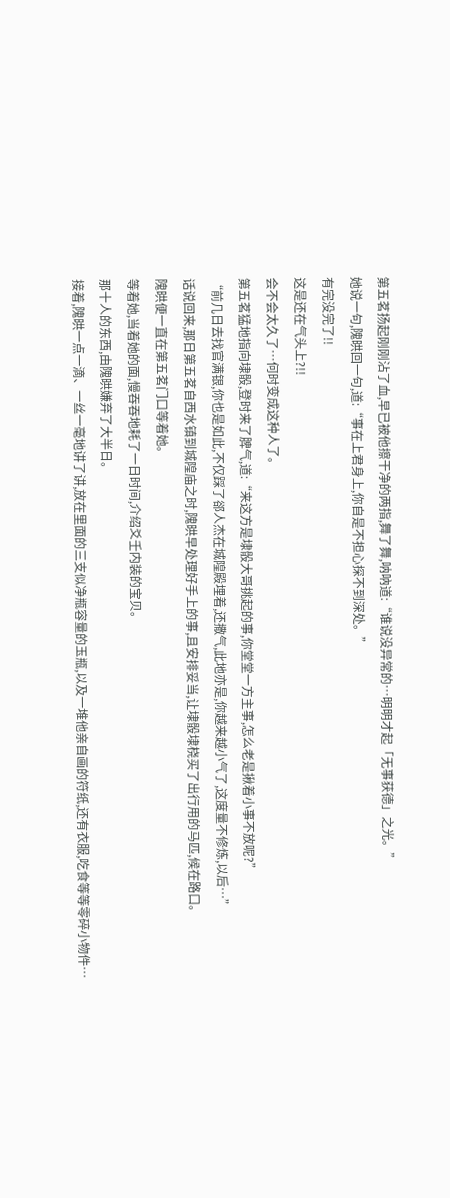第五茗扬起刚刚沾了血,早已被他擦干净的两指,舞了舞,呐吶道:“谁说没异常的…明明才起「无事获德」之光。”
她说一句,隗晎回一句,道:“事在上君身上,你自是不担心探不到深处。”
有完没完了!!
这是还在气头上?!!
会不会太久了…何时变成这种人了。
第五茗猛地指向埭骰,登时来了脾气,道:“来这方是埭骰大哥挑起的事,你堂堂一方主事,怎么老是揪着小事不放呢?”
“前几日去找官满银,你也是如此,不仅踩了郤人杰在城隍殿埋着,还撒气,此地亦是,你越来越小气了,这度量不修炼,以后…”
话说回来,那日第五茗自西水镇到城隍庙之时,隗晎早处理好手上的事,且安排妥当,让埭骰埭桡买了出行用的马匹,候在路口。
隗晎便一直在第五茗门口等着她。
等着她,当着她的面,慢吞吞地耗了一日时间,介绍爻壬内装的宝贝。
那十人的东西,由隗晎嫌弃了大半日。
接着,隗晎一点一滴、一丝一毫地讲了讲,放在里面的三支似净瓶容量的玉瓶,以及一堆他亲自画的符纸,还有衣服,吃食等等零碎小物件…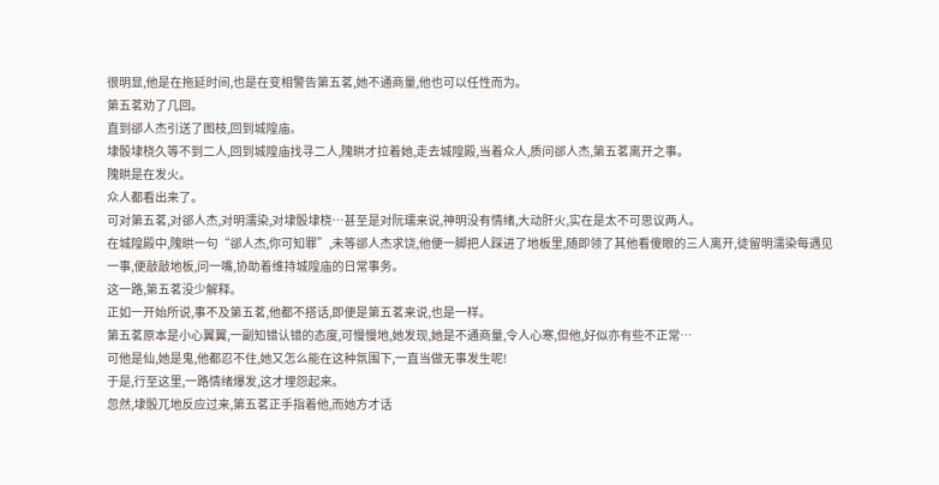很明显,他是在拖延时间,也是在变相警告第五茗,她不通商量,他也可以任性而为。
第五茗劝了几回。
直到郤人杰引送了图枝,回到城隍庙。
埭骰埭桡久等不到二人,回到城隍庙找寻二人,隗晎才拉着她,走去城隍殿,当着众人,质问郤人杰,第五茗离开之事。
隗晎是在发火。
众人都看出来了。
可对第五茗,对郤人杰,对明濡染,对埭骰埭桡…甚至是对阮瓀来说,神明没有情绪,大动肝火,实在是太不可思议两人。
在城隍殿中,隗晎一句“郤人杰,你可知罪”,未等郤人杰求饶,他便一脚把人踩进了地板里,随即领了其他看傻眼的三人离开,徒留明濡染每遇见一事,便敲敲地板,问一嘴,协助着维持城隍庙的日常事务。
这一路,第五茗没少解释。
正如一开始所说,事不及第五茗,他都不搭话,即便是第五茗来说,也是一样。
第五茗原本是小心翼翼,一副知错认错的态度,可慢慢地,她发现,她是不通商量,令人心寒,但他,好似亦有些不正常…
可他是仙,她是鬼,他都忍不住,她又怎么能在这种氛围下,一直当做无事发生呢!
于是,行至这里,一路情绪爆发,这才埋怨起来。
忽然,埭骰兀地反应过来,第五茗正手指着他,而她方才话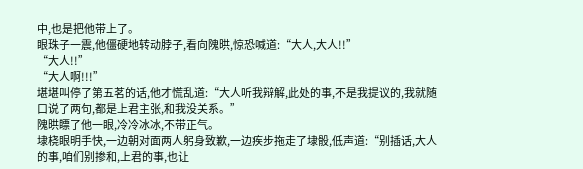中,也是把他带上了。
眼珠子一震,他僵硬地转动脖子,看向隗晎,惊恐喊道:“大人,大人!!”
“大人!!”
“大人啊!!!”
堪堪叫停了第五茗的话,他才慌乱道:“大人听我辩解,此处的事,不是我提议的,我就随口说了两句,都是上君主张,和我没关系。”
隗晎瞟了他一眼,冷冷冰冰,不带正气。
埭桡眼明手快,一边朝对面两人躬身致歉,一边疾步拖走了埭骰,低声道:“别插话,大人的事,咱们别掺和,上君的事,也让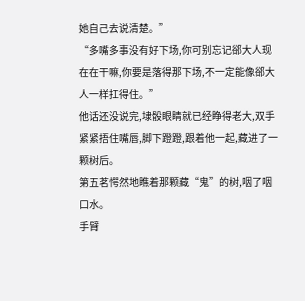她自己去说清楚。”
“多嘴多事没有好下场,你可别忘记郤大人现在在干嘛,你要是落得那下场,不一定能像郤大人一样扛得住。”
他话还没说完,埭骰眼睛就已经睁得老大,双手紧紧捂住嘴唇,脚下蹬蹬,跟着他一起,藏进了一颗树后。
第五茗愕然地瞧着那颗藏“鬼”的树,咽了咽口水。
手臂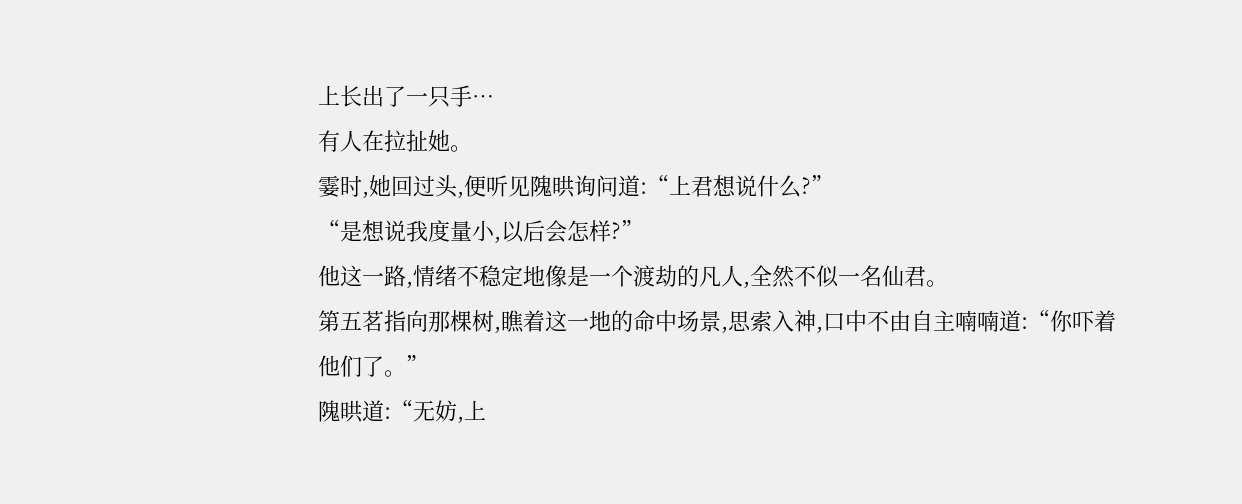上长出了一只手…
有人在拉扯她。
霎时,她回过头,便听见隗晎询问道:“上君想说什么?”
“是想说我度量小,以后会怎样?”
他这一路,情绪不稳定地像是一个渡劫的凡人,全然不似一名仙君。
第五茗指向那棵树,瞧着这一地的命中场景,思索入神,口中不由自主喃喃道:“你吓着他们了。”
隗晎道:“无妨,上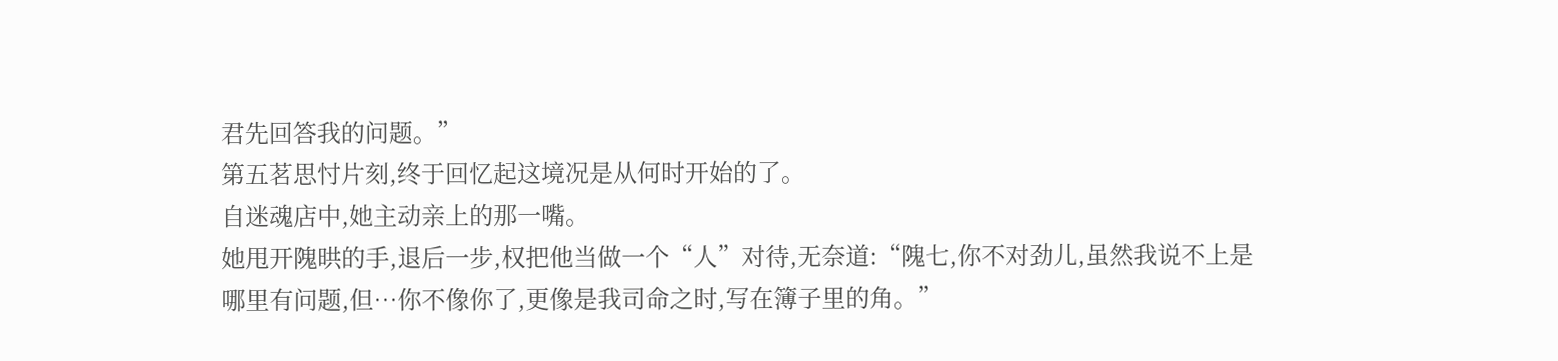君先回答我的问题。”
第五茗思忖片刻,终于回忆起这境况是从何时开始的了。
自迷魂店中,她主动亲上的那一嘴。
她甩开隗晎的手,退后一步,权把他当做一个“人”对待,无奈道:“隗七,你不对劲儿,虽然我说不上是哪里有问题,但…你不像你了,更像是我司命之时,写在簿子里的角。”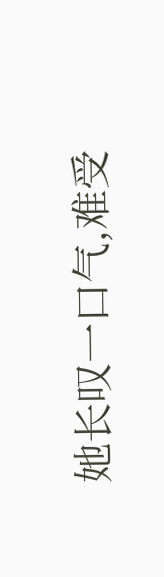她长叹一口气,难受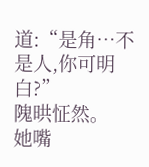道:“是角…不是人,你可明白?”
隗晎怔然。
她嘴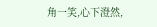角一笑,心下澄然,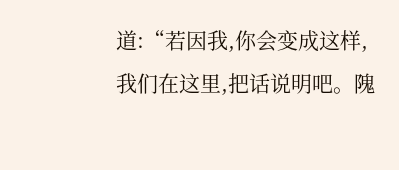道:“若因我,你会变成这样,我们在这里,把话说明吧。隗